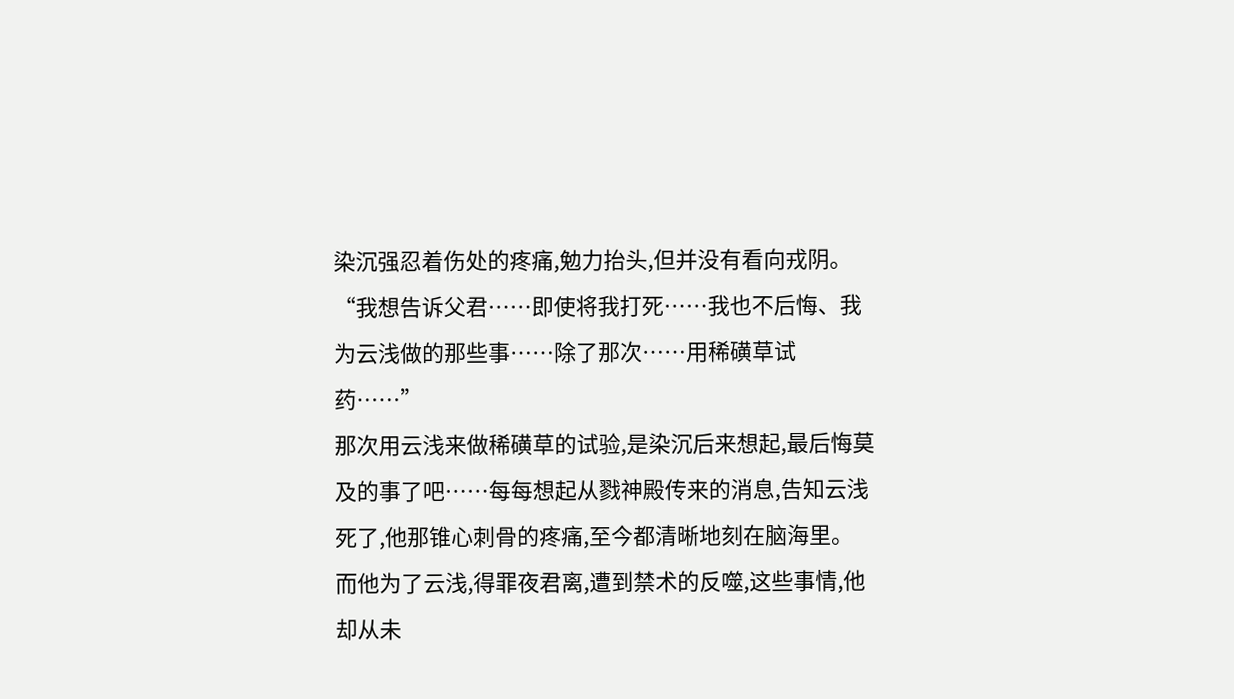染沉强忍着伤处的疼痛,勉力抬头,但并没有看向戎阴。
“我想告诉父君……即使将我打死……我也不后悔、我为云浅做的那些事……除了那次……用稀磺草试药……”
那次用云浅来做稀磺草的试验,是染沉后来想起,最后悔莫及的事了吧……每每想起从戮神殿传来的消息,告知云浅死了,他那锥心刺骨的疼痛,至今都清晰地刻在脑海里。
而他为了云浅,得罪夜君离,遭到禁术的反噬,这些事情,他却从未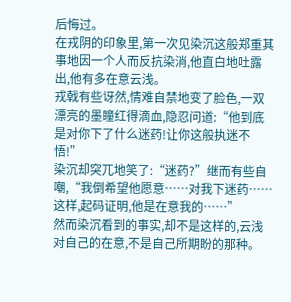后悔过。
在戎阴的印象里,第一次见染沉这般郑重其事地因一个人而反抗染消,他直白地吐露出,他有多在意云浅。
戎戟有些讶然,情难自禁地变了脸色,一双漂亮的墨瞳红得滴血,隐忍问道:“他到底是对你下了什么迷药!让你这般执迷不悟!”
染沉却突兀地笑了:“迷药?”继而有些自嘲,“我倒希望他愿意……对我下迷药……这样,起码证明,他是在意我的……”
然而染沉看到的事实,却不是这样的,云浅对自己的在意,不是自己所期盼的那种。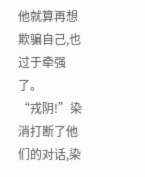他就算再想欺骗自己,也过于牵强了。
“戎阴!”染消打断了他们的对话,染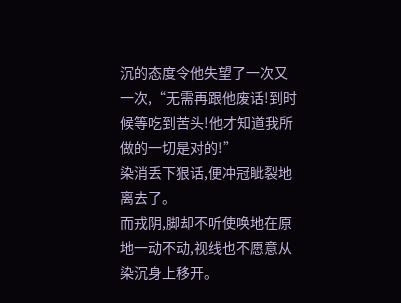沉的态度令他失望了一次又一次,“无需再跟他废话!到时候等吃到苦头!他才知道我所做的一切是对的!”
染消丢下狠话,便冲冠眦裂地离去了。
而戎阴,脚却不听使唤地在原地一动不动,视线也不愿意从染沉身上移开。